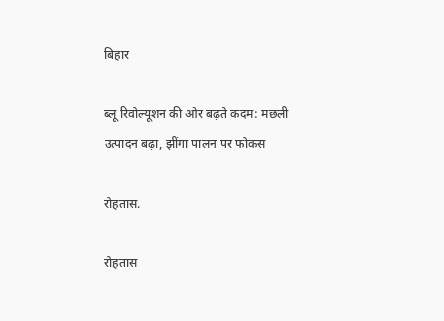बिहार

ब्लू रिवोल्यूशन की ओर बढ़ते कदम: मछली उत्पादन बढ़ा, झींगा पालन पर फोकस

रोहतास.

रोहतास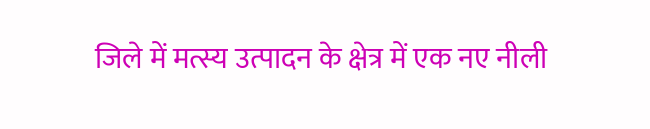जिले में मत्स्य उत्पादन के क्षेत्र में एक नए नीली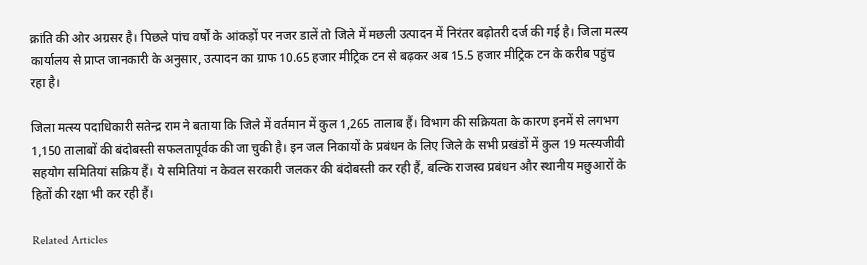क्रांति की ओर अग्रसर है। पिछले पांच वर्षों के आंकड़ों पर नजर डालें तो जिले में मछली उत्पादन में निरंतर बढ़ोतरी दर्ज की गई है। जिला मत्स्य कार्यालय से प्राप्त जानकारी के अनुसार, उत्पादन का ग्राफ 10.65 हजार मीट्रिक टन से बढ़कर अब 15.5 हजार मीट्रिक टन के करीब पहुंच रहा है।

जिला मत्स्य पदाधिकारी सतेन्द्र राम ने बताया कि जिले में वर्तमान में कुल 1,265 तालाब हैं। विभाग की सक्रियता के कारण इनमें से लगभग 1,150 तालाबों की बंदोबस्ती सफलतापूर्वक की जा चुकी है। इन जल निकायों के प्रबंधन के लिए जिले के सभी प्रखंडों में कुल 19 मत्स्यजीवी सहयोग समितियां सक्रिय हैं। ये समितियां न केवल सरकारी जलकर की बंदोबस्ती कर रही हैं, बल्कि राजस्व प्रबंधन और स्थानीय मछुआरों के हितों की रक्षा भी कर रही हैं।

Related Articles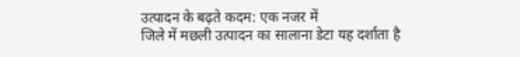उत्पादन के बढ़ते कदम: एक नजर में
जिले में मछली उत्पादन का सालाना डेटा यह दर्शाता है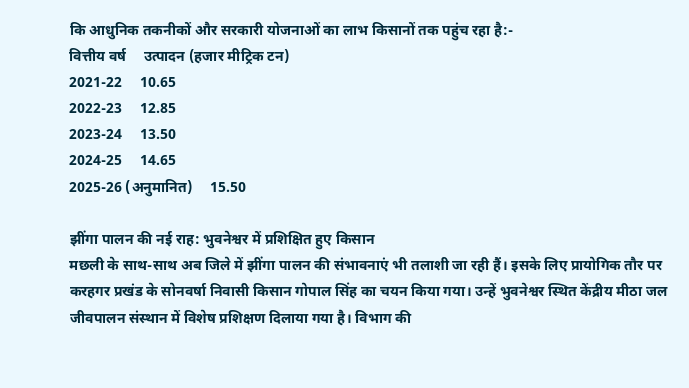कि आधुनिक तकनीकों और सरकारी योजनाओं का लाभ किसानों तक पहुंच रहा है:-
वित्तीय वर्ष     उत्पादन (हजार मीट्रिक टन)
2021-22     10.65
2022-23     12.85
2023-24     13.50
2024-25     14.65
2025-26 (अनुमानित)     15.50

झींगा पालन की नई राह: भुवनेश्वर में प्रशिक्षित हुए किसान
मछली के साथ-साथ अब जिले में झींगा पालन की संभावनाएं भी तलाशी जा रही हैं। इसके लिए प्रायोगिक तौर पर करहगर प्रखंड के सोनवर्षा निवासी किसान गोपाल सिंह का चयन किया गया। उन्हें भुवनेश्वर स्थित केंद्रीय मीठा जल जीवपालन संस्थान में विशेष प्रशिक्षण दिलाया गया है। विभाग की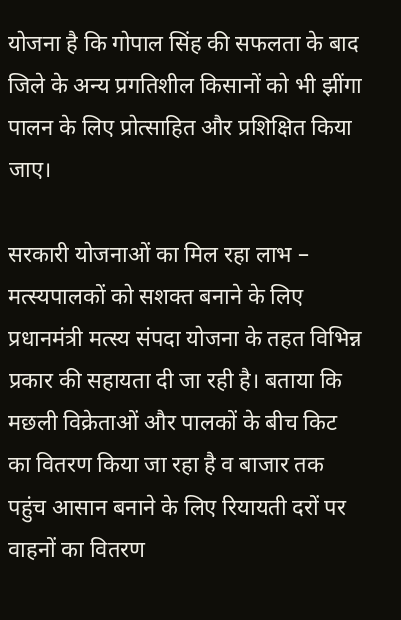योजना है कि गोपाल सिंह की सफलता के बाद जिले के अन्य प्रगतिशील किसानों को भी झींगा पालन के लिए प्रोत्साहित और प्रशिक्षित किया जाए।

सरकारी योजनाओं का मिल रहा लाभ –
मत्स्यपालकों को सशक्त बनाने के लिए प्रधानमंत्री मत्स्य संपदा योजना के तहत विभिन्न प्रकार की सहायता दी जा रही है। बताया कि मछली विक्रेताओं और पालकों के बीच किट का वितरण किया जा रहा है व बाजार तक पहुंच आसान बनाने के लिए रियायती दरों पर वाहनों का वितरण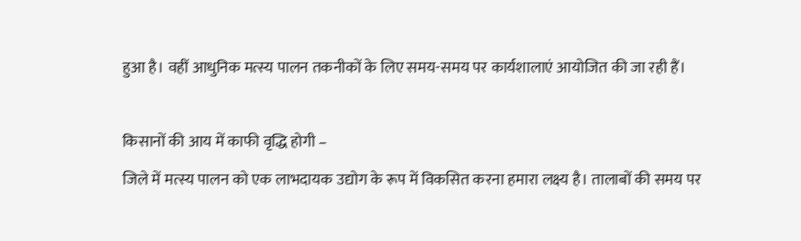हुआ है। वहीं आधुनिक मत्स्य पालन तकनीकों के लिए समय-समय पर कार्यशालाएं आयोजित की जा रही हैं।

किसानों की आय में काफी वृद्धि होगी –
जिले में मत्स्य पालन को एक लाभदायक उद्योग के रूप में विकसित करना हमारा लक्ष्य है। तालाबों की समय पर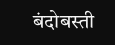बंदोबस्ती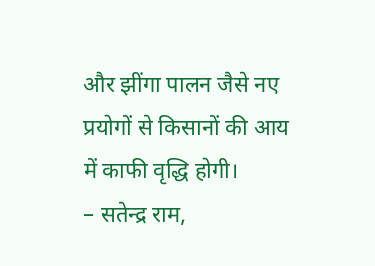और झींगा पालन जैसे नए प्रयोगों से किसानों की आय में काफी वृद्धि होगी।
– सतेन्द्र राम,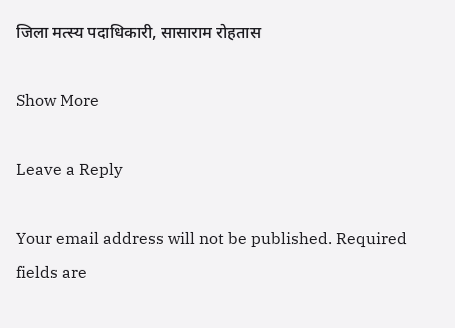जिला मत्स्य पदाधिकारी, सासाराम रोहतास

Show More

Leave a Reply

Your email address will not be published. Required fields are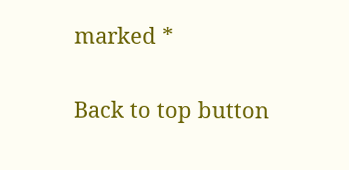marked *

Back to top button